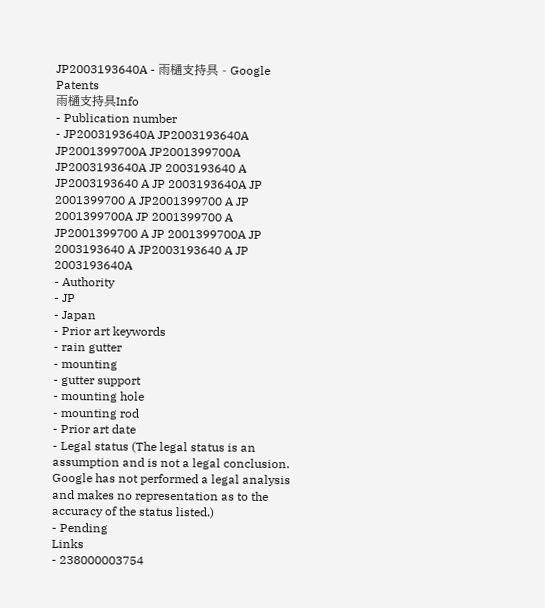JP2003193640A - 雨樋支持具 - Google Patents
雨樋支持具Info
- Publication number
- JP2003193640A JP2003193640A JP2001399700A JP2001399700A JP2003193640A JP 2003193640 A JP2003193640 A JP 2003193640A JP 2001399700 A JP2001399700 A JP 2001399700A JP 2001399700 A JP2001399700 A JP 2001399700A JP 2003193640 A JP2003193640 A JP 2003193640A
- Authority
- JP
- Japan
- Prior art keywords
- rain gutter
- mounting
- gutter support
- mounting hole
- mounting rod
- Prior art date
- Legal status (The legal status is an assumption and is not a legal conclusion. Google has not performed a legal analysis and makes no representation as to the accuracy of the status listed.)
- Pending
Links
- 238000003754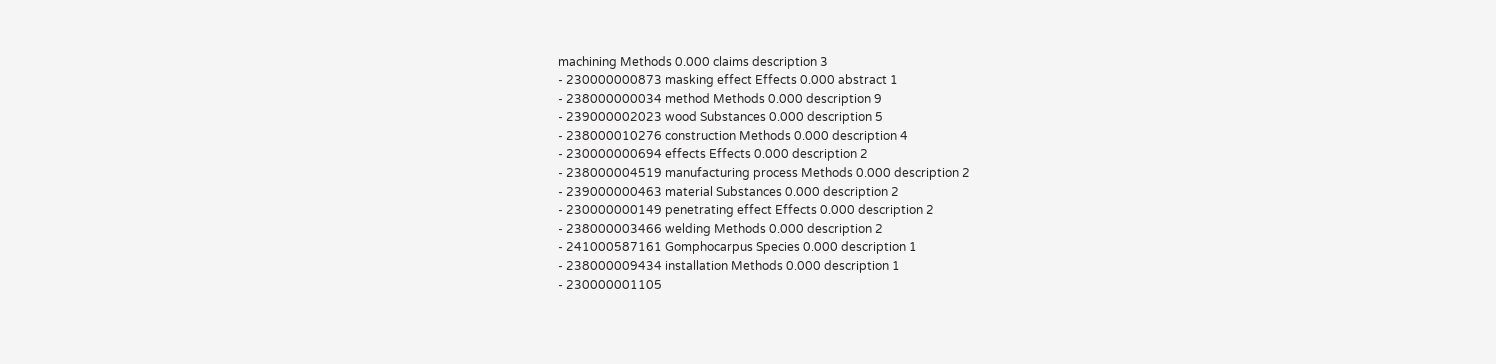machining Methods 0.000 claims description 3
- 230000000873 masking effect Effects 0.000 abstract 1
- 238000000034 method Methods 0.000 description 9
- 239000002023 wood Substances 0.000 description 5
- 238000010276 construction Methods 0.000 description 4
- 230000000694 effects Effects 0.000 description 2
- 238000004519 manufacturing process Methods 0.000 description 2
- 239000000463 material Substances 0.000 description 2
- 230000000149 penetrating effect Effects 0.000 description 2
- 238000003466 welding Methods 0.000 description 2
- 241000587161 Gomphocarpus Species 0.000 description 1
- 238000009434 installation Methods 0.000 description 1
- 230000001105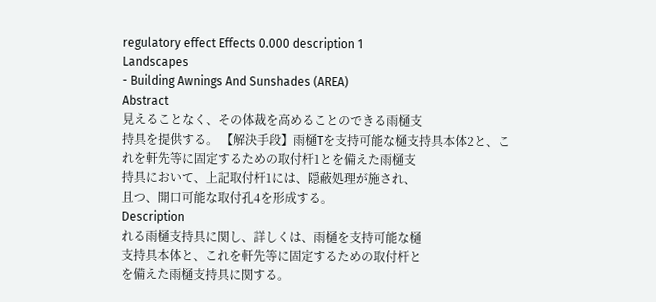regulatory effect Effects 0.000 description 1
Landscapes
- Building Awnings And Sunshades (AREA)
Abstract
見えることなく、その体裁を高めることのできる雨樋支
持具を提供する。 【解決手段】雨樋Tを支持可能な樋支持具本体2と、こ
れを軒先等に固定するための取付杆1とを備えた雨樋支
持具において、上記取付杆1には、隠蔽処理が施され、
且つ、開口可能な取付孔4を形成する。
Description
れる雨樋支持具に関し、詳しくは、雨樋を支持可能な樋
支持具本体と、これを軒先等に固定するための取付杆と
を備えた雨樋支持具に関する。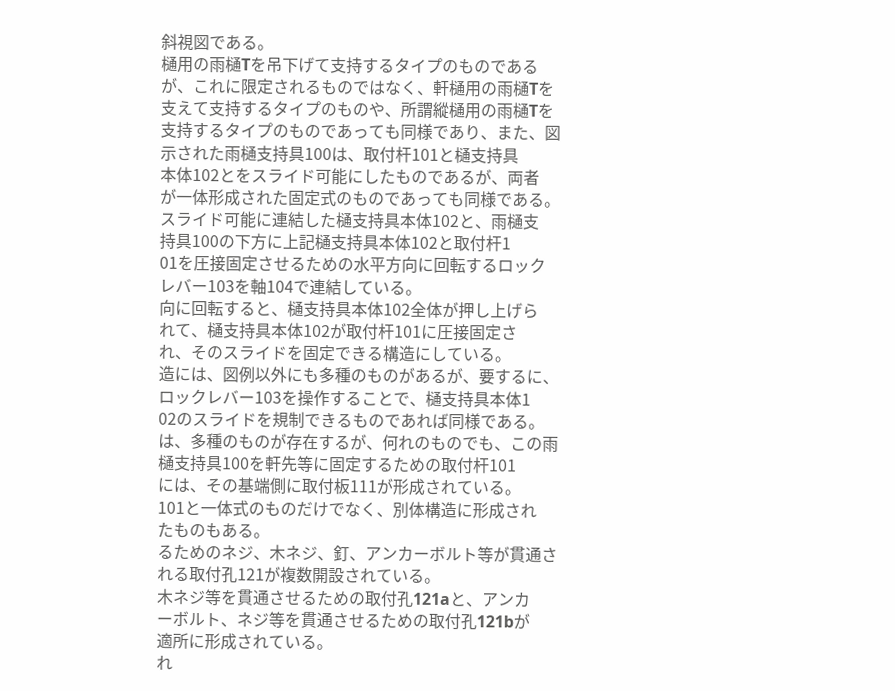斜視図である。
樋用の雨樋Tを吊下げて支持するタイプのものである
が、これに限定されるものではなく、軒樋用の雨樋Tを
支えて支持するタイプのものや、所謂縱樋用の雨樋Tを
支持するタイプのものであっても同様であり、また、図
示された雨樋支持具100は、取付杆101と樋支持具
本体102とをスライド可能にしたものであるが、両者
が一体形成された固定式のものであっても同様である。
スライド可能に連結した樋支持具本体102と、雨樋支
持具100の下方に上記樋支持具本体102と取付杆1
01を圧接固定させるための水平方向に回転するロック
レバー103を軸104で連結している。
向に回転すると、樋支持具本体102全体が押し上げら
れて、樋支持具本体102が取付杆101に圧接固定さ
れ、そのスライドを固定できる構造にしている。
造には、図例以外にも多種のものがあるが、要するに、
ロックレバー103を操作することで、樋支持具本体1
02のスライドを規制できるものであれば同様である。
は、多種のものが存在するが、何れのものでも、この雨
樋支持具100を軒先等に固定するための取付杆101
には、その基端側に取付板111が形成されている。
101と一体式のものだけでなく、別体構造に形成され
たものもある。
るためのネジ、木ネジ、釘、アンカーボルト等が貫通さ
れる取付孔121が複数開設されている。
木ネジ等を貫通させるための取付孔121aと、アンカ
ーボルト、ネジ等を貫通させるための取付孔121bが
適所に形成されている。
れ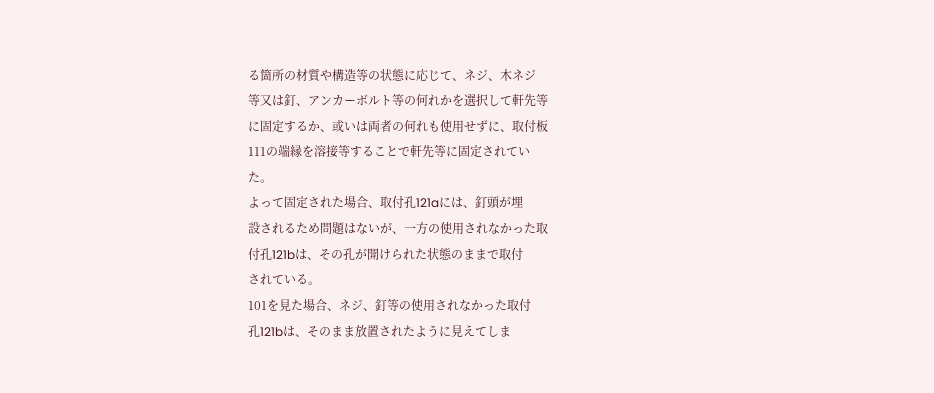る箇所の材質や構造等の状態に応じて、ネジ、木ネジ
等又は釘、アンカーボルト等の何れかを選択して軒先等
に固定するか、或いは両者の何れも使用せずに、取付板
111の端縁を溶接等することで軒先等に固定されてい
た。
よって固定された場合、取付孔121aには、釘頭が埋
設されるため問題はないが、一方の使用されなかった取
付孔121bは、その孔が開けられた状態のままで取付
されている。
101を見た場合、ネジ、釘等の使用されなかった取付
孔121bは、そのまま放置されたように見えてしま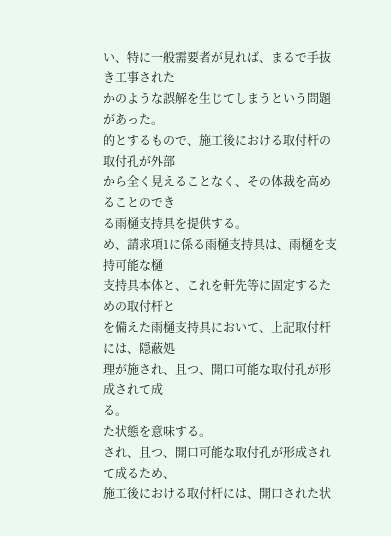い、特に一般需要者が見れば、まるで手抜き工事された
かのような誤解を生じてしまうという問題があった。
的とするもので、施工後における取付杆の取付孔が外部
から全く見えることなく、その体裁を高めることのでき
る雨樋支持具を提供する。
め、請求項1に係る雨樋支持具は、雨樋を支持可能な樋
支持具本体と、これを軒先等に固定するための取付杆と
を備えた雨樋支持具において、上記取付杆には、隠蔽処
理が施され、且つ、開口可能な取付孔が形成されて成
る。
た状態を意味する。
され、且つ、開口可能な取付孔が形成されて成るため、
施工後における取付杆には、開口された状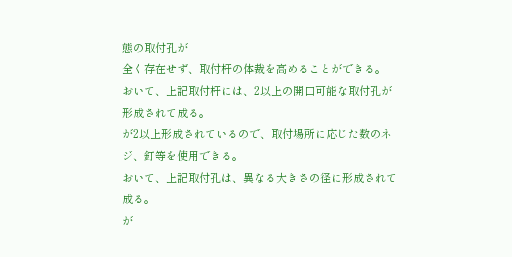態の取付孔が
全く存在せず、取付杆の体裁を高めることができる。
おいて、上記取付杆には、2以上の開口可能な取付孔が
形成されて成る。
が2以上形成されているので、取付場所に応じた数のネ
ジ、釘等を使用できる。
おいて、上記取付孔は、異なる大きさの径に形成されて
成る。
が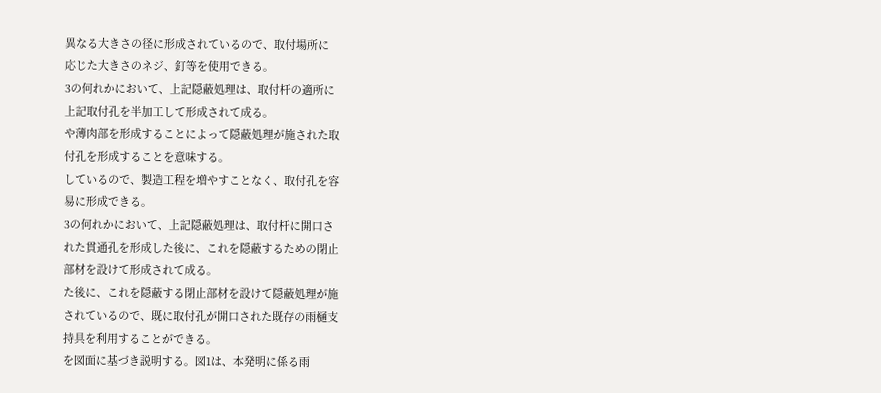異なる大きさの径に形成されているので、取付場所に
応じた大きさのネジ、釘等を使用できる。
3の何れかにおいて、上記隠蔽処理は、取付杆の適所に
上記取付孔を半加工して形成されて成る。
や薄肉部を形成することによって隠蔽処理が施された取
付孔を形成することを意味する。
しているので、製造工程を増やすことなく、取付孔を容
易に形成できる。
3の何れかにおいて、上記隠蔽処理は、取付杆に開口さ
れた貫通孔を形成した後に、これを隠蔽するための閉止
部材を設けて形成されて成る。
た後に、これを隠蔽する閉止部材を設けて隠蔽処理が施
されているので、既に取付孔が開口された既存の雨樋支
持具を利用することができる。
を図面に基づき説明する。図1は、本発明に係る雨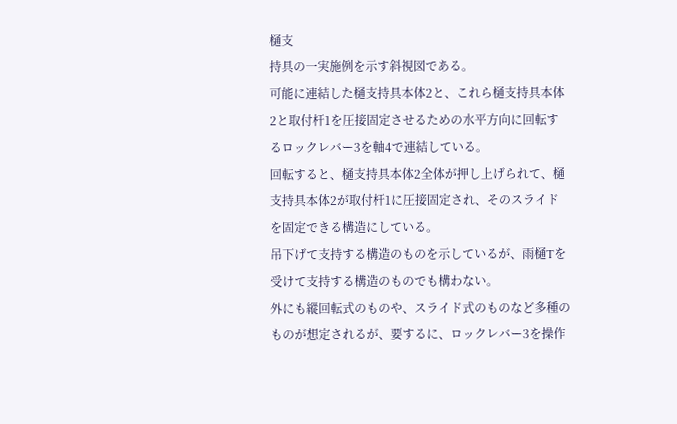樋支
持具の一実施例を示す斜視図である。
可能に連結した樋支持具本体2と、これら樋支持具本体
2と取付杆1を圧接固定させるための水平方向に回転す
るロックレバー3を軸4で連結している。
回転すると、樋支持具本体2全体が押し上げられて、樋
支持具本体2が取付杆1に圧接固定され、そのスライド
を固定できる構造にしている。
吊下げて支持する構造のものを示しているが、雨樋Tを
受けて支持する構造のものでも構わない。
外にも縱回転式のものや、スライド式のものなど多種の
ものが想定されるが、要するに、ロックレバー3を操作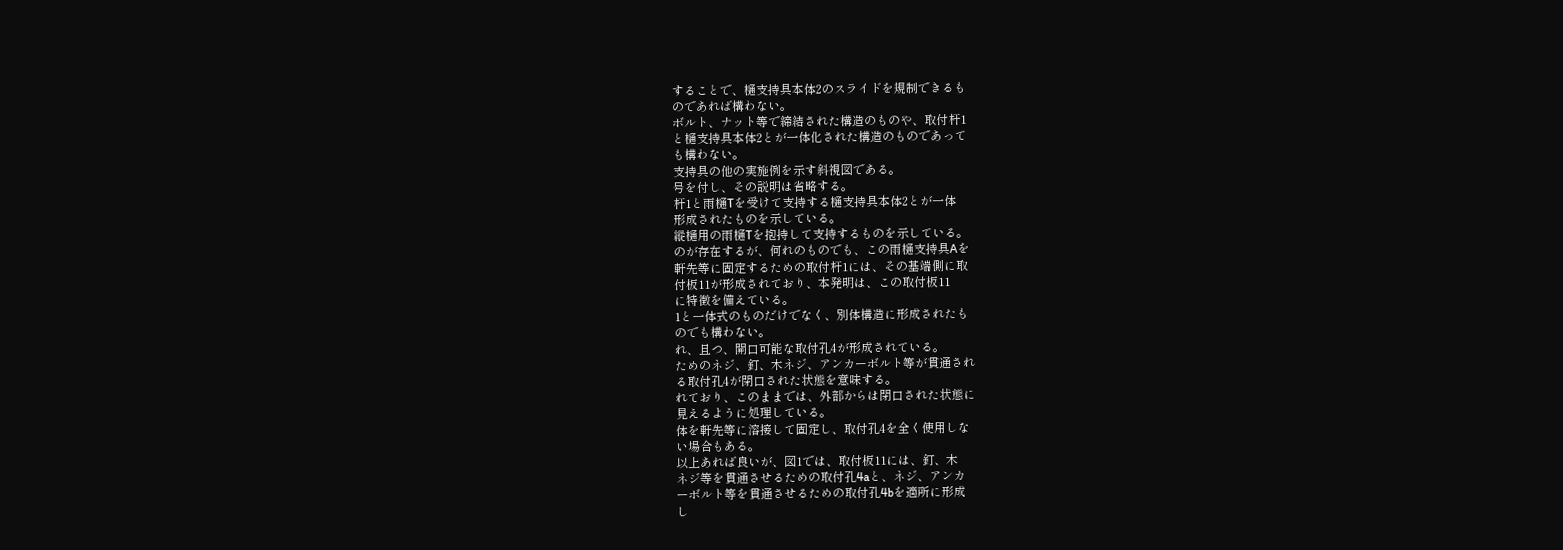することで、樋支持具本体2のスライドを規制できるも
のであれば構わない。
ボルト、ナット等で締結された構造のものや、取付杆1
と樋支持具本体2とが一体化された構造のものであって
も構わない。
支持具の他の実施例を示す斜視図である。
号を付し、その説明は省略する。
杆1と雨樋Tを受けて支持する樋支持具本体2とが一体
形成されたものを示している。
縱樋用の雨樋Tを抱持して支持するものを示している。
のが存在するが、何れのものでも、この雨樋支持具Aを
軒先等に固定するための取付杆1には、その基端側に取
付板11が形成されており、本発明は、この取付板11
に特徴を備えている。
1と一体式のものだけでなく、別体構造に形成されたも
のでも構わない。
れ、且つ、開口可能な取付孔4が形成されている。
ためのネジ、釘、木ネジ、アンカーボルト等が貫通され
る取付孔4が閉口された状態を意味する。
れており、このままでは、外部からは閉口された状態に
見えるように処理している。
体を軒先等に溶接して固定し、取付孔4を全く使用しな
い場合もある。
以上あれば良いが、図1では、取付板11には、釘、木
ネジ等を貫通させるための取付孔4aと、ネジ、アンカ
ーボルト等を貫通させるための取付孔4bを適所に形成
し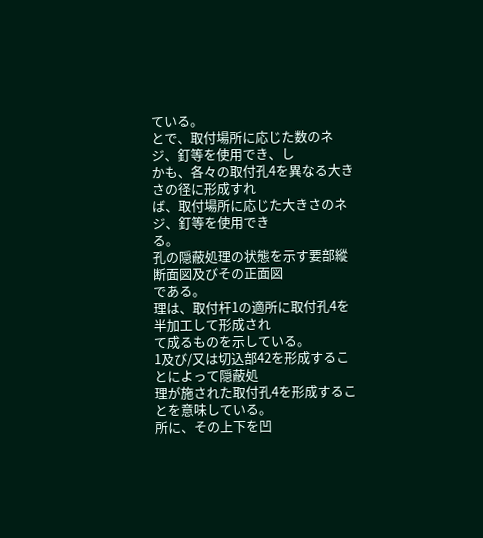ている。
とで、取付場所に応じた数のネジ、釘等を使用でき、し
かも、各々の取付孔4を異なる大きさの径に形成すれ
ば、取付場所に応じた大きさのネジ、釘等を使用でき
る。
孔の隠蔽処理の状態を示す要部縱断面図及びその正面図
である。
理は、取付杆1の適所に取付孔4を半加工して形成され
て成るものを示している。
1及び/又は切込部42を形成することによって隠蔽処
理が施された取付孔4を形成することを意味している。
所に、その上下を凹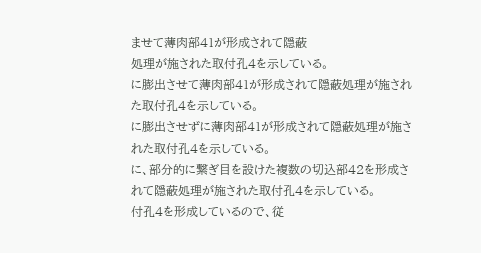ませて薄肉部41が形成されて隠蔽
処理が施された取付孔4を示している。
に膨出させて薄肉部41が形成されて隠蔽処理が施され
た取付孔4を示している。
に膨出させずに薄肉部41が形成されて隠蔽処理が施さ
れた取付孔4を示している。
に、部分的に繋ぎ目を設けた複数の切込部42を形成さ
れて隠蔽処理が施された取付孔4を示している。
付孔4を形成しているので、従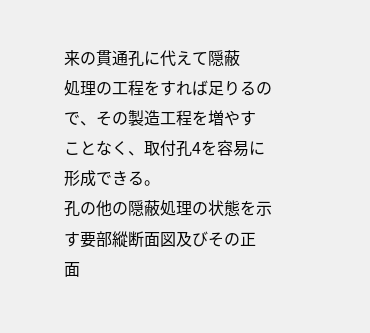来の貫通孔に代えて隠蔽
処理の工程をすれば足りるので、その製造工程を増やす
ことなく、取付孔4を容易に形成できる。
孔の他の隠蔽処理の状態を示す要部縱断面図及びその正
面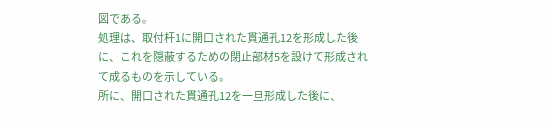図である。
処理は、取付杆1に開口された貫通孔12を形成した後
に、これを隠蔽するための閉止部材5を設けて形成され
て成るものを示している。
所に、開口された貫通孔12を一旦形成した後に、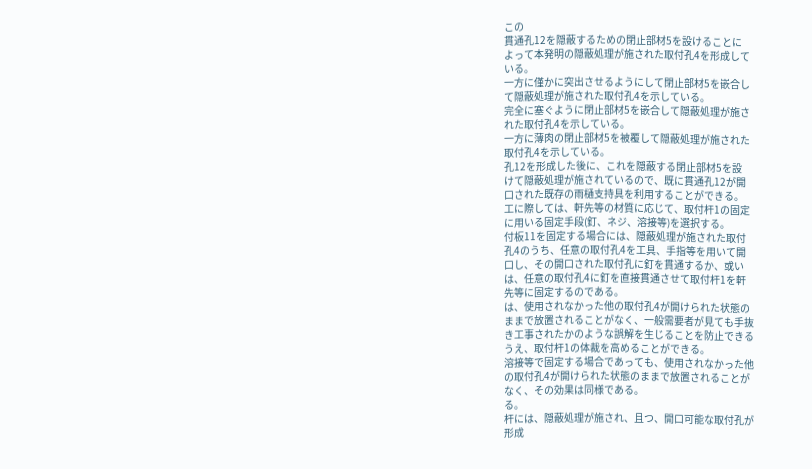この
貫通孔12を隠蔽するための閉止部材5を設けることに
よって本発明の隠蔽処理が施された取付孔4を形成して
いる。
一方に僅かに突出させるようにして閉止部材5を嵌合し
て隠蔽処理が施された取付孔4を示している。
完全に塞ぐように閉止部材5を嵌合して隠蔽処理が施さ
れた取付孔4を示している。
一方に薄肉の閉止部材5を被覆して隠蔽処理が施された
取付孔4を示している。
孔12を形成した後に、これを隠蔽する閉止部材5を設
けて隠蔽処理が施されているので、既に貫通孔12が開
口された既存の雨樋支持具を利用することができる。
工に際しては、軒先等の材質に応じて、取付杆1の固定
に用いる固定手段(釘、ネジ、溶接等)を選択する。
付板11を固定する場合には、隠蔽処理が施された取付
孔4のうち、任意の取付孔4を工具、手指等を用いて開
口し、その開口された取付孔に釘を貫通するか、或い
は、任意の取付孔4に釘を直接貫通させて取付杆1を軒
先等に固定するのである。
は、使用されなかった他の取付孔4が開けられた状態の
ままで放置されることがなく、一般需要者が見ても手抜
き工事されたかのような誤解を生じることを防止できる
うえ、取付杆1の体裁を高めることができる。
溶接等で固定する場合であっても、使用されなかった他
の取付孔4が開けられた状態のままで放置されることが
なく、その効果は同様である。
る。
杆には、隠蔽処理が施され、且つ、開口可能な取付孔が
形成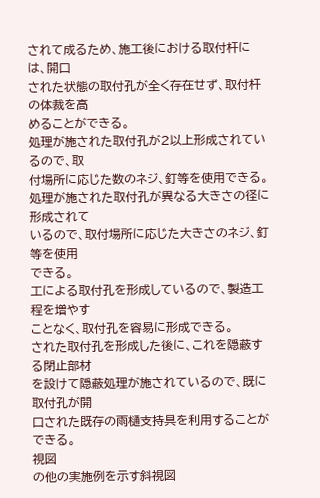されて成るため、施工後における取付杆には、開口
された状態の取付孔が全く存在せず、取付杆の体裁を高
めることができる。
処理が施された取付孔が2以上形成されているので、取
付場所に応じた数のネジ、釘等を使用できる。
処理が施された取付孔が異なる大きさの径に形成されて
いるので、取付場所に応じた大きさのネジ、釘等を使用
できる。
工による取付孔を形成しているので、製造工程を増やす
ことなく、取付孔を容易に形成できる。
された取付孔を形成した後に、これを隠蔽する閉止部材
を設けて隠蔽処理が施されているので、既に取付孔が開
口された既存の雨樋支持具を利用することができる。
視図
の他の実施例を示す斜視図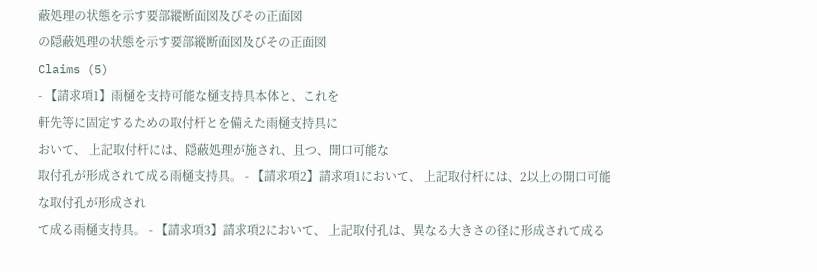蔽処理の状態を示す要部縱断面図及びその正面図
の隠蔽処理の状態を示す要部縱断面図及びその正面図
Claims (5)
- 【請求項1】雨樋を支持可能な樋支持具本体と、これを
軒先等に固定するための取付杆とを備えた雨樋支持具に
おいて、 上記取付杆には、隠蔽処理が施され、且つ、開口可能な
取付孔が形成されて成る雨樋支持具。 - 【請求項2】請求項1において、 上記取付杆には、2以上の開口可能な取付孔が形成され
て成る雨樋支持具。 - 【請求項3】請求項2において、 上記取付孔は、異なる大きさの径に形成されて成る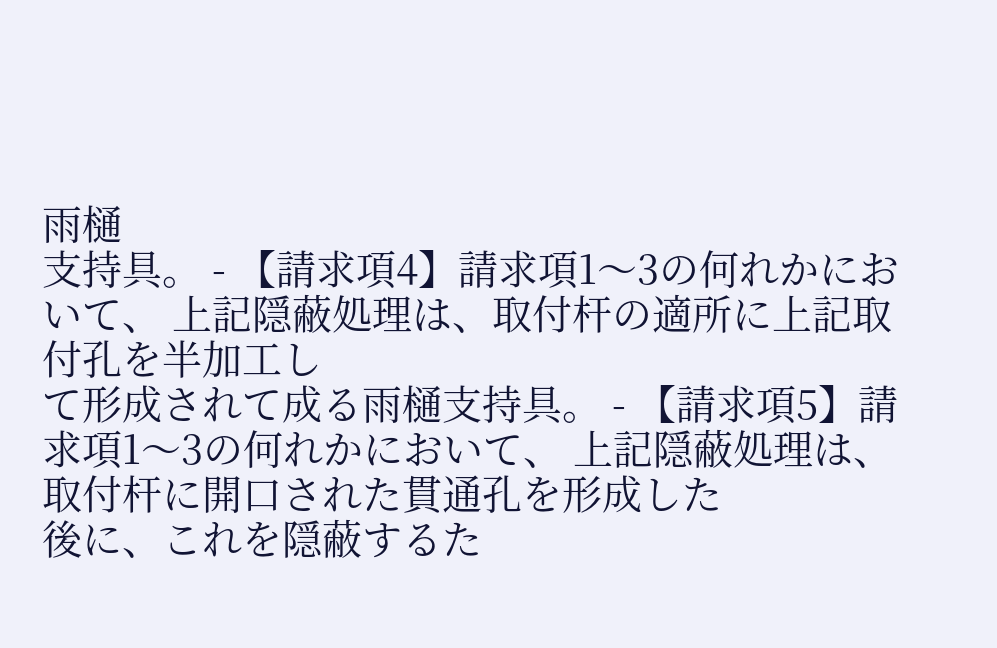雨樋
支持具。 - 【請求項4】請求項1〜3の何れかにおいて、 上記隠蔽処理は、取付杆の適所に上記取付孔を半加工し
て形成されて成る雨樋支持具。 - 【請求項5】請求項1〜3の何れかにおいて、 上記隠蔽処理は、取付杆に開口された貫通孔を形成した
後に、これを隠蔽するた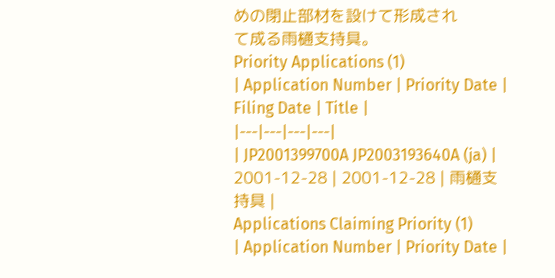めの閉止部材を設けて形成され
て成る雨樋支持具。
Priority Applications (1)
| Application Number | Priority Date | Filing Date | Title |
|---|---|---|---|
| JP2001399700A JP2003193640A (ja) | 2001-12-28 | 2001-12-28 | 雨樋支持具 |
Applications Claiming Priority (1)
| Application Number | Priority Date |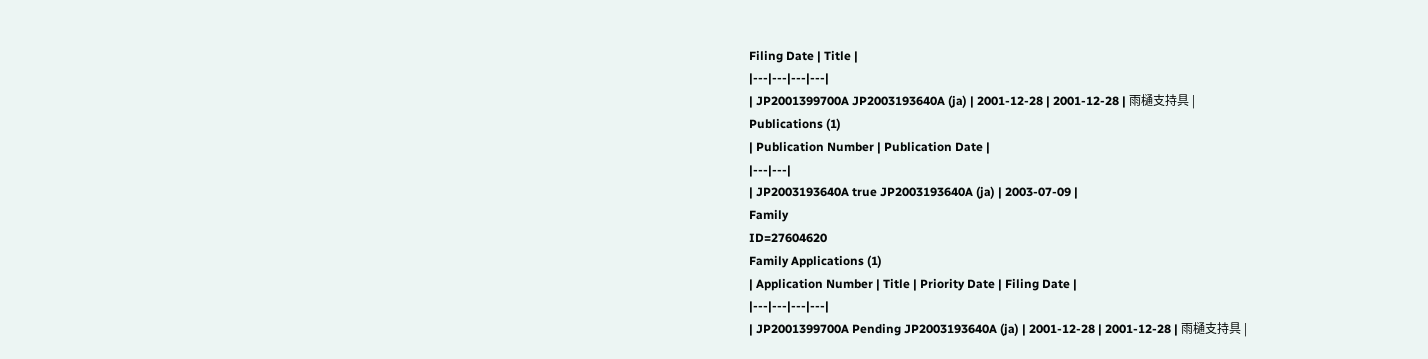Filing Date | Title |
|---|---|---|---|
| JP2001399700A JP2003193640A (ja) | 2001-12-28 | 2001-12-28 | 雨樋支持具 |
Publications (1)
| Publication Number | Publication Date |
|---|---|
| JP2003193640A true JP2003193640A (ja) | 2003-07-09 |
Family
ID=27604620
Family Applications (1)
| Application Number | Title | Priority Date | Filing Date |
|---|---|---|---|
| JP2001399700A Pending JP2003193640A (ja) | 2001-12-28 | 2001-12-28 | 雨樋支持具 |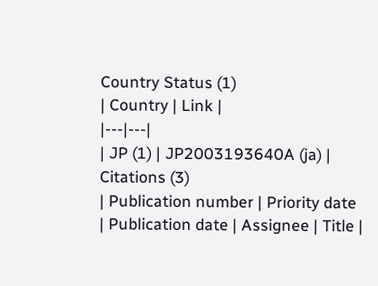Country Status (1)
| Country | Link |
|---|---|
| JP (1) | JP2003193640A (ja) |
Citations (3)
| Publication number | Priority date | Publication date | Assignee | Title |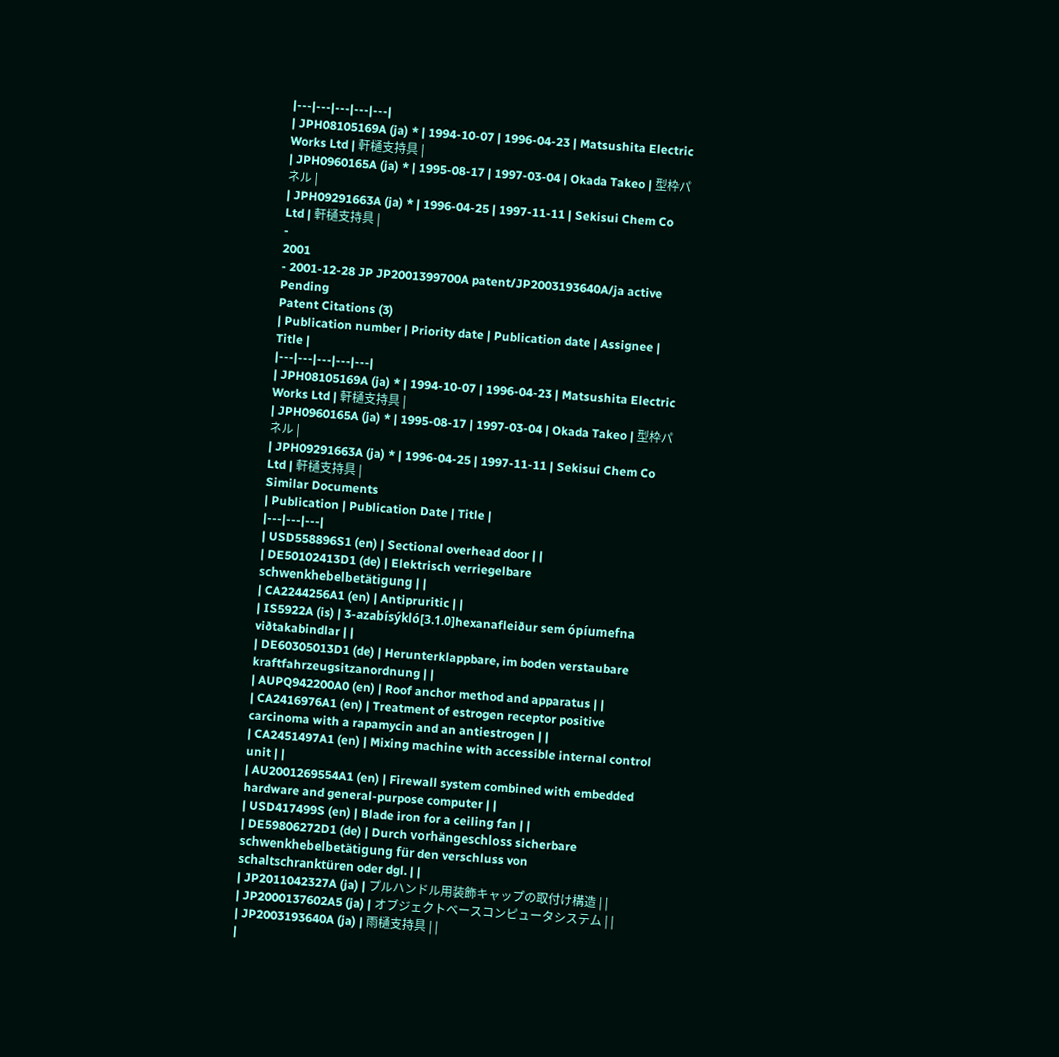|---|---|---|---|---|
| JPH08105169A (ja) * | 1994-10-07 | 1996-04-23 | Matsushita Electric Works Ltd | 軒樋支持具 |
| JPH0960165A (ja) * | 1995-08-17 | 1997-03-04 | Okada Takeo | 型枠パネル |
| JPH09291663A (ja) * | 1996-04-25 | 1997-11-11 | Sekisui Chem Co Ltd | 軒樋支持具 |
-
2001
- 2001-12-28 JP JP2001399700A patent/JP2003193640A/ja active Pending
Patent Citations (3)
| Publication number | Priority date | Publication date | Assignee | Title |
|---|---|---|---|---|
| JPH08105169A (ja) * | 1994-10-07 | 1996-04-23 | Matsushita Electric Works Ltd | 軒樋支持具 |
| JPH0960165A (ja) * | 1995-08-17 | 1997-03-04 | Okada Takeo | 型枠パネル |
| JPH09291663A (ja) * | 1996-04-25 | 1997-11-11 | Sekisui Chem Co Ltd | 軒樋支持具 |
Similar Documents
| Publication | Publication Date | Title |
|---|---|---|
| USD558896S1 (en) | Sectional overhead door | |
| DE50102413D1 (de) | Elektrisch verriegelbare schwenkhebelbetätigung | |
| CA2244256A1 (en) | Antipruritic | |
| IS5922A (is) | 3-azabísýkló[3.1.0]hexanafleiður sem ópíumefna viðtakabindlar | |
| DE60305013D1 (de) | Herunterklappbare, im boden verstaubare kraftfahrzeugsitzanordnung | |
| AUPQ942200A0 (en) | Roof anchor method and apparatus | |
| CA2416976A1 (en) | Treatment of estrogen receptor positive carcinoma with a rapamycin and an antiestrogen | |
| CA2451497A1 (en) | Mixing machine with accessible internal control unit | |
| AU2001269554A1 (en) | Firewall system combined with embedded hardware and general-purpose computer | |
| USD417499S (en) | Blade iron for a ceiling fan | |
| DE59806272D1 (de) | Durch vorhängeschloss sicherbare schwenkhebelbetätigung für den verschluss von schaltschranktüren oder dgl. | |
| JP2011042327A (ja) | プルハンドル用装飾キャップの取付け構造 | |
| JP2000137602A5 (ja) | オブジェクトベースコンピュータシステム | |
| JP2003193640A (ja) | 雨樋支持具 | |
|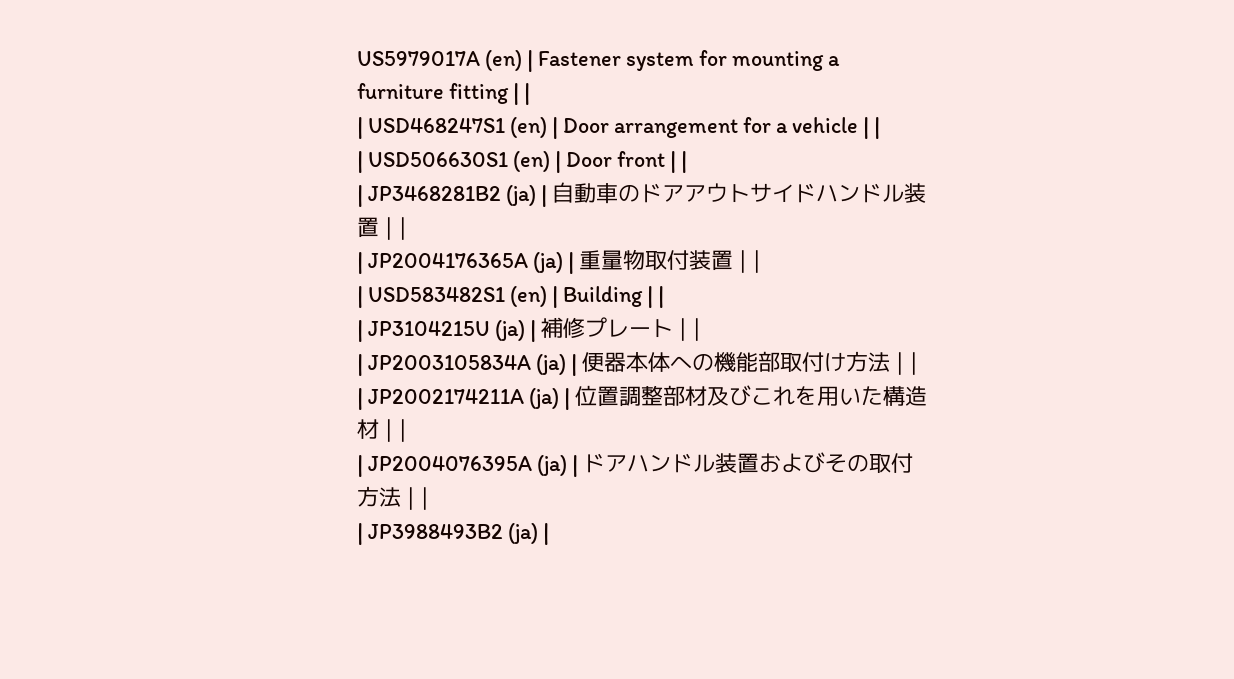US5979017A (en) | Fastener system for mounting a furniture fitting | |
| USD468247S1 (en) | Door arrangement for a vehicle | |
| USD506630S1 (en) | Door front | |
| JP3468281B2 (ja) | 自動車のドアアウトサイドハンドル装置 | |
| JP2004176365A (ja) | 重量物取付装置 | |
| USD583482S1 (en) | Building | |
| JP3104215U (ja) | 補修プレート | |
| JP2003105834A (ja) | 便器本体への機能部取付け方法 | |
| JP2002174211A (ja) | 位置調整部材及びこれを用いた構造材 | |
| JP2004076395A (ja) | ドアハンドル装置およびその取付方法 | |
| JP3988493B2 (ja) |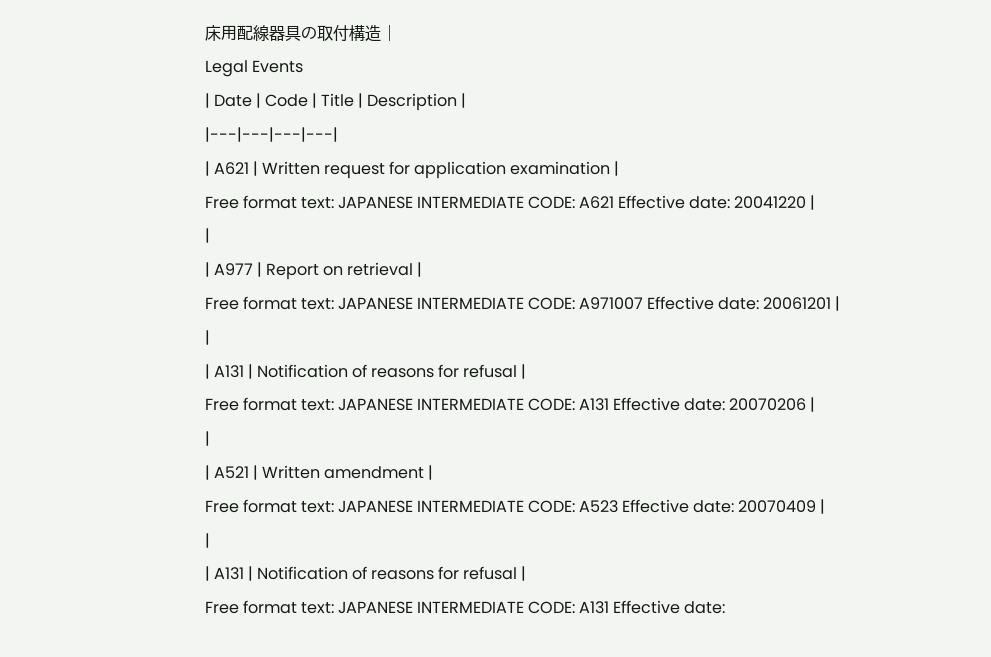床用配線器具の取付構造 |
Legal Events
| Date | Code | Title | Description |
|---|---|---|---|
| A621 | Written request for application examination |
Free format text: JAPANESE INTERMEDIATE CODE: A621 Effective date: 20041220 |
|
| A977 | Report on retrieval |
Free format text: JAPANESE INTERMEDIATE CODE: A971007 Effective date: 20061201 |
|
| A131 | Notification of reasons for refusal |
Free format text: JAPANESE INTERMEDIATE CODE: A131 Effective date: 20070206 |
|
| A521 | Written amendment |
Free format text: JAPANESE INTERMEDIATE CODE: A523 Effective date: 20070409 |
|
| A131 | Notification of reasons for refusal |
Free format text: JAPANESE INTERMEDIATE CODE: A131 Effective date: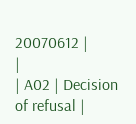20070612 |
|
| A02 | Decision of refusal |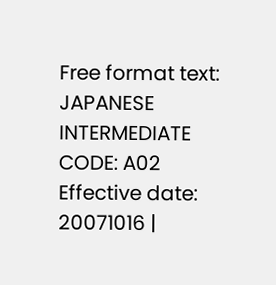Free format text: JAPANESE INTERMEDIATE CODE: A02 Effective date: 20071016 |